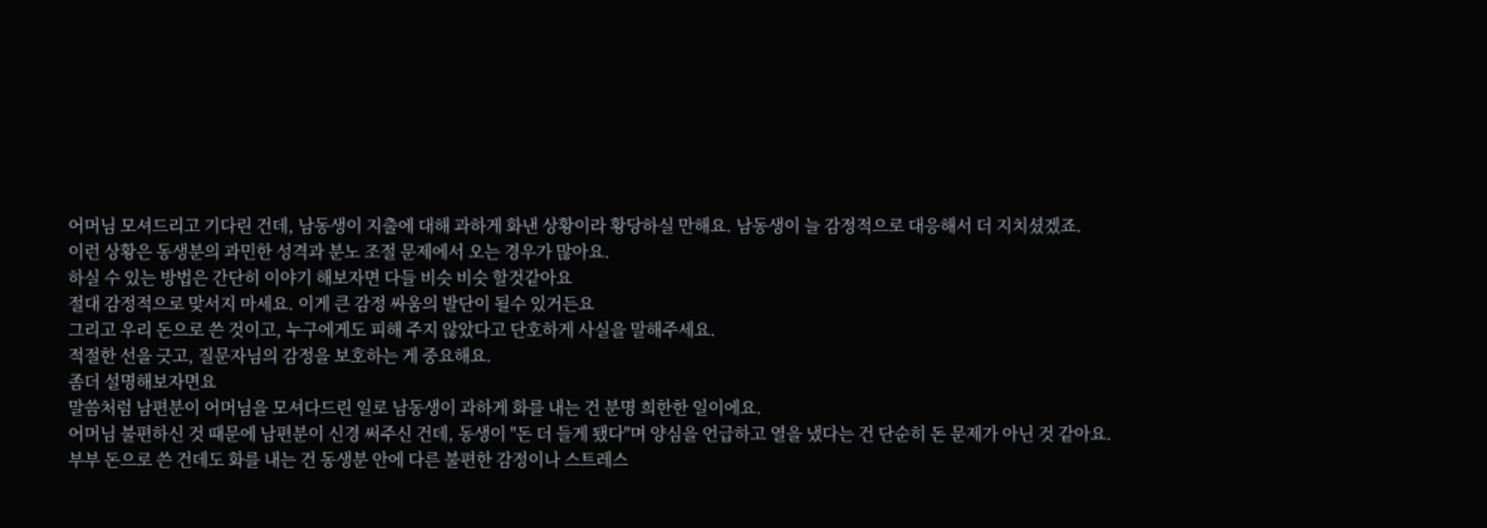어머님 모셔드리고 기다린 건데, 남동생이 지출에 대해 과하게 화낸 상황이라 황당하실 만해요. 남동생이 늘 감정적으로 대응해서 더 지치셨겠죠.
이런 상황은 동생분의 과민한 성격과 분노 조절 문제에서 오는 경우가 많아요.
하실 수 있는 방법은 간단히 이야기 해보자면 다들 비슷 비슷 할것같아요
절대 감정적으로 맞서지 마세요. 이게 큰 감정 싸움의 발단이 될수 있거든요
그리고 우리 돈으로 쓴 것이고, 누구에게도 피해 주지 않았다고 단호하게 사실을 말해주세요.
적절한 선을 긋고, 질문자님의 감정을 보호하는 게 중요해요.
좀더 설명해보자면요
말씀처럼 남편분이 어머님을 모셔다드린 일로 남동생이 과하게 화를 내는 건 분명 희한한 일이에요.
어머님 불편하신 것 때문에 남편분이 신경 써주신 건데, 동생이 "돈 더 들게 됐다"며 양심을 언급하고 열을 냈다는 건 단순히 돈 문제가 아닌 것 같아요.
부부 돈으로 쓴 건데도 화를 내는 건 동생분 안에 다른 불편한 감정이나 스트레스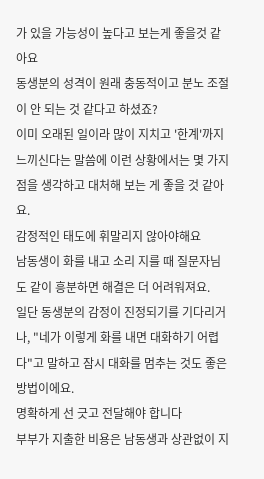가 있을 가능성이 높다고 보는게 좋을것 같아요
동생분의 성격이 원래 충동적이고 분노 조절이 안 되는 것 같다고 하셨죠?
이미 오래된 일이라 많이 지치고 '한계'까지 느끼신다는 말씀에 이런 상황에서는 몇 가지 점을 생각하고 대처해 보는 게 좋을 것 같아요.
감정적인 태도에 휘말리지 않아야해요
남동생이 화를 내고 소리 지를 때 질문자님도 같이 흥분하면 해결은 더 어려워져요.
일단 동생분의 감정이 진정되기를 기다리거나, "네가 이렇게 화를 내면 대화하기 어렵다"고 말하고 잠시 대화를 멈추는 것도 좋은 방법이에요.
명확하게 선 긋고 전달해야 합니다
부부가 지출한 비용은 남동생과 상관없이 지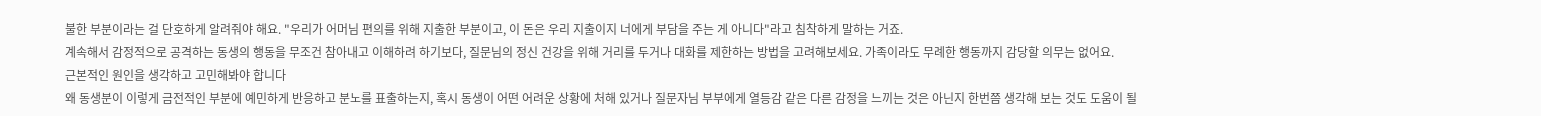불한 부분이라는 걸 단호하게 알려줘야 해요. "우리가 어머님 편의를 위해 지출한 부분이고, 이 돈은 우리 지출이지 너에게 부담을 주는 게 아니다"라고 침착하게 말하는 거죠.
계속해서 감정적으로 공격하는 동생의 행동을 무조건 참아내고 이해하려 하기보다, 질문님의 정신 건강을 위해 거리를 두거나 대화를 제한하는 방법을 고려해보세요. 가족이라도 무례한 행동까지 감당할 의무는 없어요.
근본적인 원인을 생각하고 고민해봐야 합니다
왜 동생분이 이렇게 금전적인 부분에 예민하게 반응하고 분노를 표출하는지, 혹시 동생이 어떤 어려운 상황에 처해 있거나 질문자님 부부에게 열등감 같은 다른 감정을 느끼는 것은 아닌지 한번쯤 생각해 보는 것도 도움이 될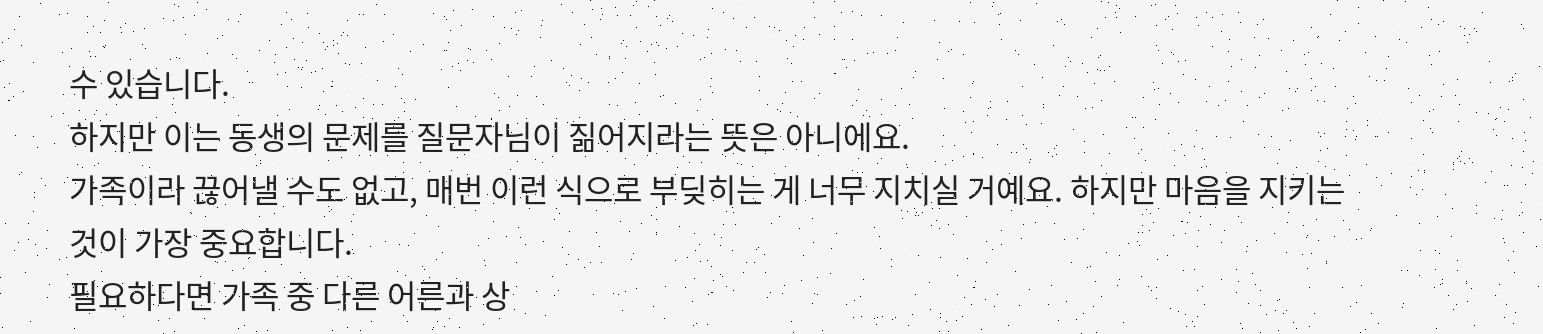수 있습니다.
하지만 이는 동생의 문제를 질문자님이 짊어지라는 뜻은 아니에요.
가족이라 끊어낼 수도 없고, 매번 이런 식으로 부딪히는 게 너무 지치실 거예요. 하지만 마음을 지키는 것이 가장 중요합니다.
필요하다면 가족 중 다른 어른과 상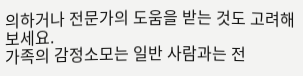의하거나 전문가의 도움을 받는 것도 고려해 보세요.
가족의 감정소모는 일반 사람과는 전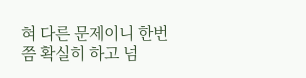혀 다른 문제이니 한번쯤 확실히 하고 넘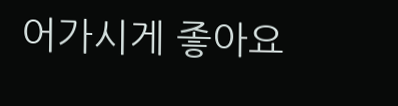어가시게 좋아요